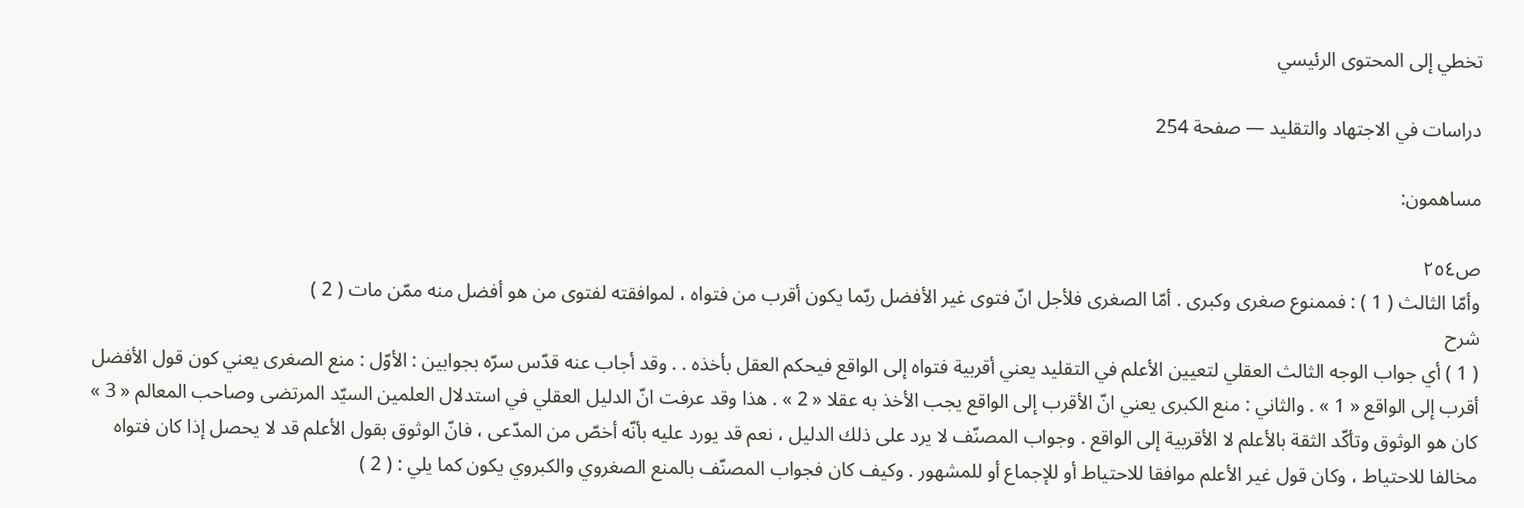تخطي إلى المحتوى الرئيسي

دراسات في الاجتهاد والتقليد — صفحة 254

مساهمون:

ص٢٥٤
وأمّا الثالث ( 1 ) : فممنوع صغرى وكبرى . أمّا الصغرى فلأجل انّ فتوى غير الأفضل ربّما يكون أقرب من فتواه ، لموافقته لفتوى من هو أفضل منه ممّن مات ( 2 )
شرح
( 1 ) أي جواب الوجه الثالث العقلي لتعيين الأعلم في التقليد يعني أقربية فتواه إلى الواقع فيحكم العقل بأخذه . . وقد أجاب عنه قدّس سرّه بجوابين : الأوّل : منع الصغرى يعني كون قول الأفضل أقرب إلى الواقع « 1 » . والثاني : منع الكبرى يعني انّ الأقرب إلى الواقع يجب الأخذ به عقلا « 2 » . هذا وقد عرفت انّ الدليل العقلي في استدلال العلمين السيّد المرتضى وصاحب المعالم « 3 » كان هو الوثوق وتأكّد الثقة بالأعلم لا الأقربية إلى الواقع . وجواب المصنّف لا يرد على ذلك الدليل ، نعم قد يورد عليه بأنّه أخصّ من المدّعى ، فانّ الوثوق بقول الأعلم قد لا يحصل إذا كان فتواه مخالفا للاحتياط ، وكان قول غير الأعلم موافقا للاحتياط أو للإجماع أو للمشهور . وكيف كان فجواب المصنّف بالمنع الصغروي والكبروي يكون كما يلي : ( 2 )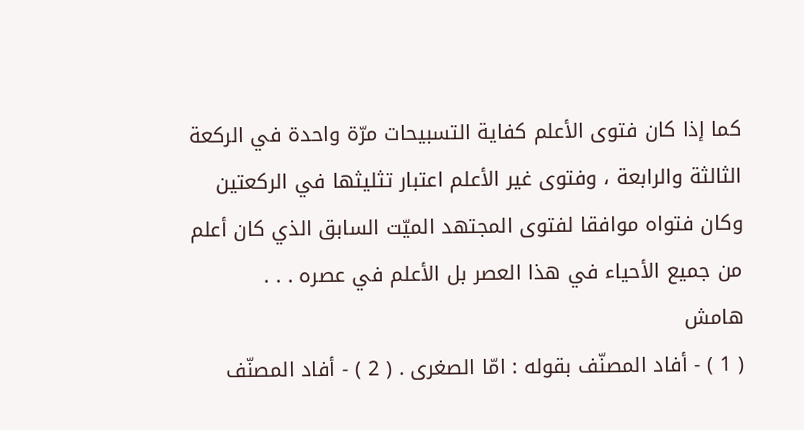كما إذا كان فتوى الأعلم كفاية التسبيحات مرّة واحدة في الركعة الثالثة والرابعة ، وفتوى غير الأعلم اعتبار تثليثها في الركعتين وكان فتواه موافقا لفتوى المجتهد الميّت السابق الذي كان أعلم من جميع الأحياء في هذا العصر بل الأعلم في عصره . . .
هامش
( 1 ) - أفاد المصنّف بقوله : امّا الصغرى . ( 2 ) - أفاد المصنّف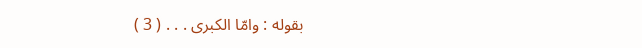بقوله : وامّا الكبرى . . . ( 3 )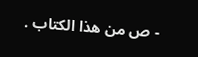- ص من هذا الكتاب .